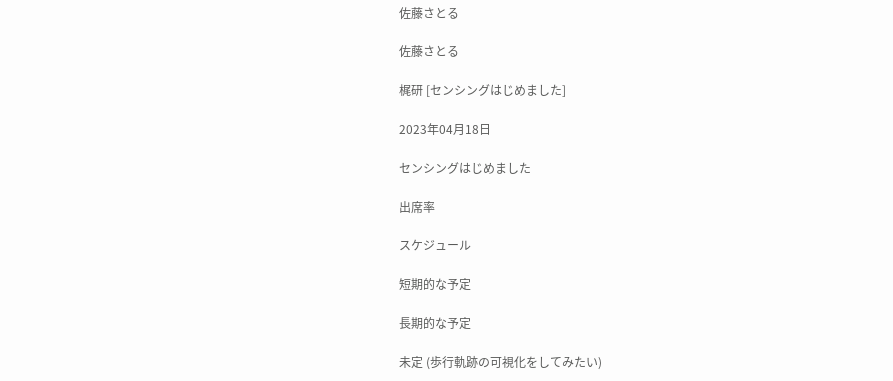佐藤さとる

佐藤さとる

梶研 [センシングはじめました]

2023年04月18日

センシングはじめました

出席率

スケジュール

短期的な予定

長期的な予定

未定 (歩行軌跡の可視化をしてみたい)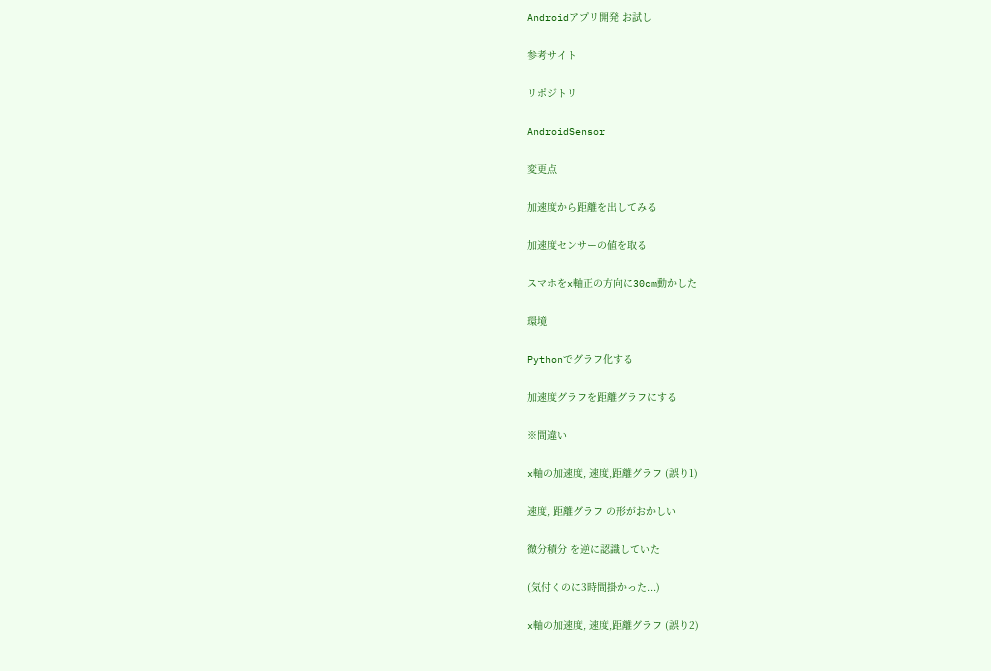Androidアプリ開発 お試し

参考サイト

リポジトリ

AndroidSensor

変更点

加速度から距離を出してみる

加速度センサーの値を取る

スマホをx軸正の方向に30cm動かした

環境

Pythonでグラフ化する

加速度グラフを距離グラフにする

※間違い

x軸の加速度, 速度,距離グラフ (誤り1)

速度, 距離グラフ の形がおかしい

微分積分 を逆に認識していた

(気付くのに3時間掛かった...)

x軸の加速度, 速度,距離グラフ (誤り2)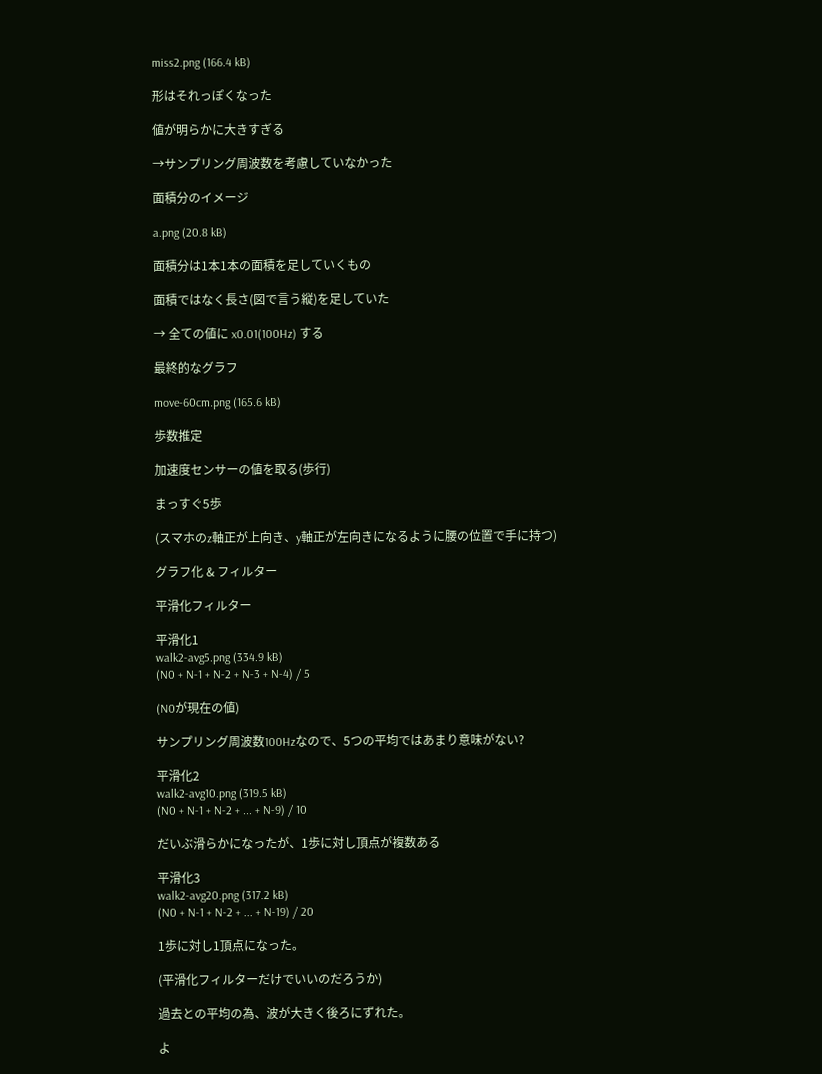miss2.png (166.4 kB)

形はそれっぽくなった

値が明らかに大きすぎる

→サンプリング周波数を考慮していなかった

面積分のイメージ

a.png (20.8 kB)

面積分は1本1本の面積を足していくもの

面積ではなく長さ(図で言う縦)を足していた

→ 全ての値に x0.01(100Hz) する

最終的なグラフ

move-60cm.png (165.6 kB)

歩数推定

加速度センサーの値を取る(歩行)

まっすぐ5歩

(スマホのz軸正が上向き、y軸正が左向きになるように腰の位置で手に持つ)

グラフ化 & フィルター

平滑化フィルター

平滑化1
walk2-avg5.png (334.9 kB)
(N0 + N-1 + N-2 + N-3 + N-4) / 5

(N0が現在の値)

サンプリング周波数100Hzなので、5つの平均ではあまり意味がない?

平滑化2
walk2-avg10.png (319.5 kB)
(N0 + N-1 + N-2 + ... + N-9) / 10

だいぶ滑らかになったが、1歩に対し頂点が複数ある

平滑化3
walk2-avg20.png (317.2 kB)
(N0 + N-1 + N-2 + ... + N-19) / 20

1歩に対し1頂点になった。

(平滑化フィルターだけでいいのだろうか)

過去との平均の為、波が大きく後ろにずれた。

よ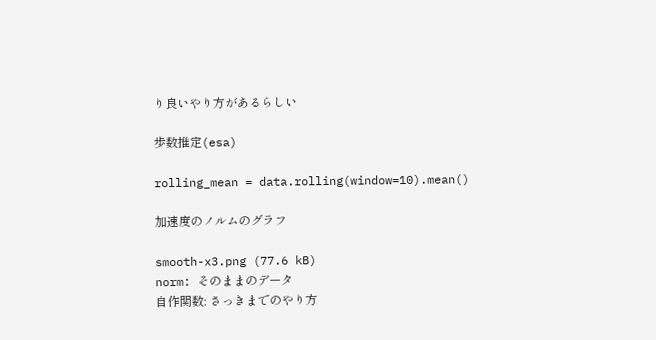り良いやり方があるらしい

歩数推定(esa)

rolling_mean = data.rolling(window=10).mean()

加速度のノルムのグラフ

smooth-x3.png (77.6 kB)
norm: そのままのデータ
自作関数: さっきまでのやり方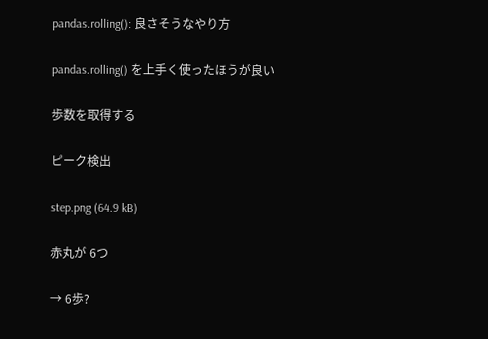pandas.rolling(): 良さそうなやり方

pandas.rolling() を上手く使ったほうが良い

歩数を取得する

ピーク検出

step.png (64.9 kB)

赤丸が 6つ

→ 6歩?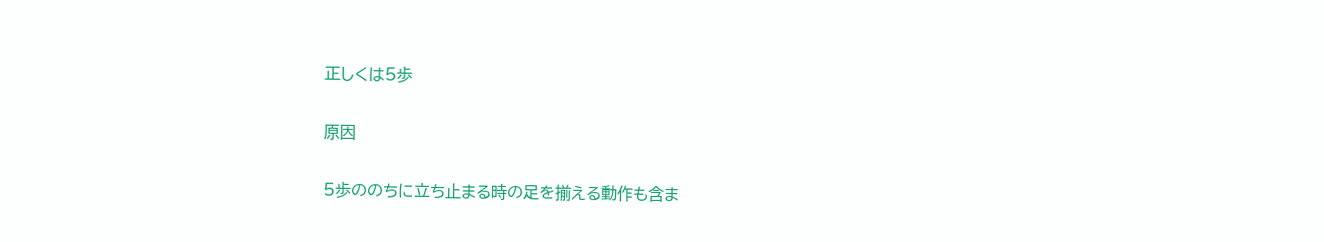正しくは5歩

原因

5歩ののちに立ち止まる時の足を揃える動作も含ま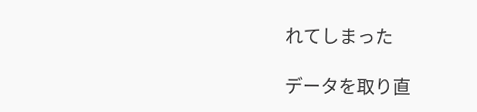れてしまった

データを取り直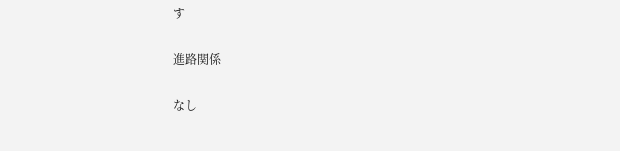す

進路関係

なし